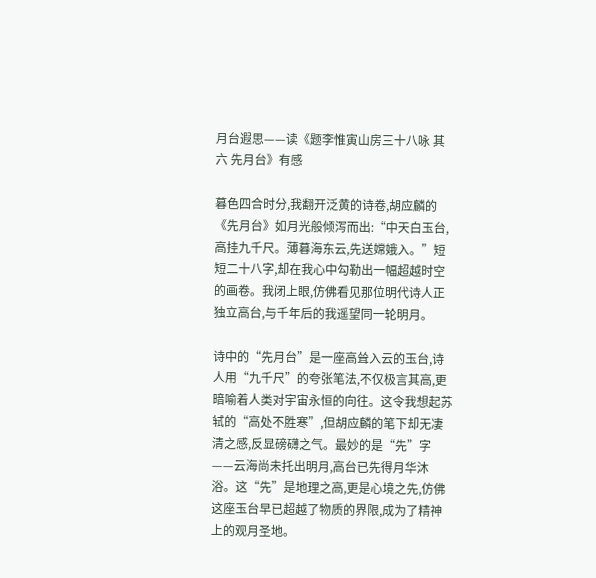月台遐思——读《题李惟寅山房三十八咏 其六 先月台》有感

暮色四合时分,我翻开泛黄的诗卷,胡应麟的《先月台》如月光般倾泻而出:“中天白玉台,高挂九千尺。薄暮海东云,先送嫦娥入。”短短二十八字,却在我心中勾勒出一幅超越时空的画卷。我闭上眼,仿佛看见那位明代诗人正独立高台,与千年后的我遥望同一轮明月。

诗中的“先月台”是一座高耸入云的玉台,诗人用“九千尺”的夸张笔法,不仅极言其高,更暗喻着人类对宇宙永恒的向往。这令我想起苏轼的“高处不胜寒”,但胡应麟的笔下却无凄清之感,反显磅礴之气。最妙的是“先”字——云海尚未托出明月,高台已先得月华沐浴。这“先”是地理之高,更是心境之先,仿佛这座玉台早已超越了物质的界限,成为了精神上的观月圣地。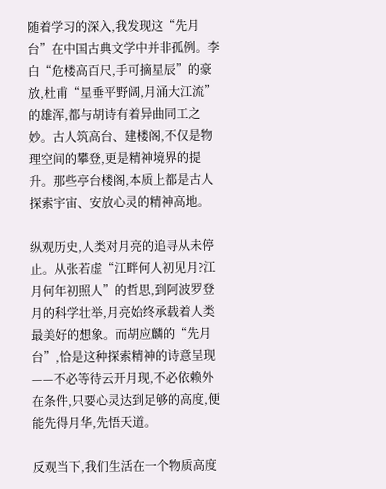随着学习的深入,我发现这“先月台”在中国古典文学中并非孤例。李白“危楼高百尺,手可摘星辰”的豪放,杜甫“星垂平野阔,月涌大江流”的雄浑,都与胡诗有着异曲同工之妙。古人筑高台、建楼阁,不仅是物理空间的攀登,更是精神境界的提升。那些亭台楼阁,本质上都是古人探索宇宙、安放心灵的精神高地。

纵观历史,人类对月亮的追寻从未停止。从张若虚“江畔何人初见月?江月何年初照人”的哲思,到阿波罗登月的科学壮举,月亮始终承载着人类最美好的想象。而胡应麟的“先月台”,恰是这种探索精神的诗意呈现——不必等待云开月现,不必依赖外在条件,只要心灵达到足够的高度,便能先得月华,先悟天道。

反观当下,我们生活在一个物质高度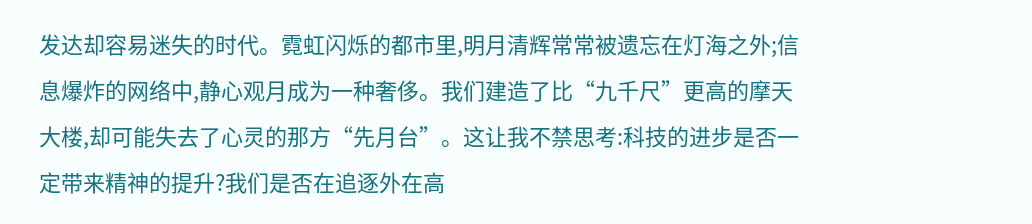发达却容易迷失的时代。霓虹闪烁的都市里,明月清辉常常被遗忘在灯海之外;信息爆炸的网络中,静心观月成为一种奢侈。我们建造了比“九千尺”更高的摩天大楼,却可能失去了心灵的那方“先月台”。这让我不禁思考:科技的进步是否一定带来精神的提升?我们是否在追逐外在高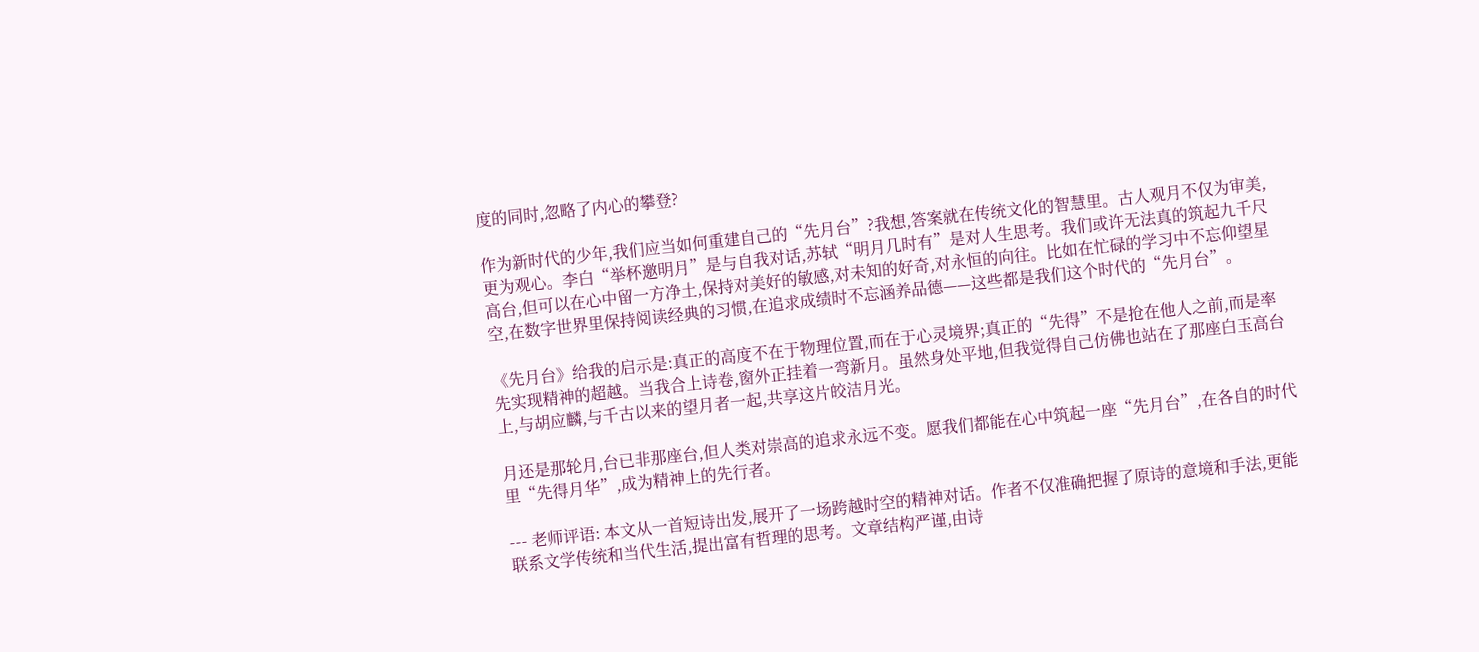度的同时,忽略了内心的攀登?

作为新时代的少年,我们应当如何重建自己的“先月台”?我想,答案就在传统文化的智慧里。古人观月不仅为审美,更为观心。李白“举杯邀明月”是与自我对话,苏轼“明月几时有”是对人生思考。我们或许无法真的筑起九千尺高台,但可以在心中留一方净土,保持对美好的敏感,对未知的好奇,对永恒的向往。比如在忙碌的学习中不忘仰望星空,在数字世界里保持阅读经典的习惯,在追求成绩时不忘涵养品德——这些都是我们这个时代的“先月台”。

《先月台》给我的启示是:真正的高度不在于物理位置,而在于心灵境界;真正的“先得”不是抢在他人之前,而是率先实现精神的超越。当我合上诗卷,窗外正挂着一弯新月。虽然身处平地,但我觉得自己仿佛也站在了那座白玉高台上,与胡应麟,与千古以来的望月者一起,共享这片皎洁月光。

月还是那轮月,台已非那座台,但人类对崇高的追求永远不变。愿我们都能在心中筑起一座“先月台”,在各自的时代里“先得月华”,成为精神上的先行者。

--- 老师评语: 本文从一首短诗出发,展开了一场跨越时空的精神对话。作者不仅准确把握了原诗的意境和手法,更能联系文学传统和当代生活,提出富有哲理的思考。文章结构严谨,由诗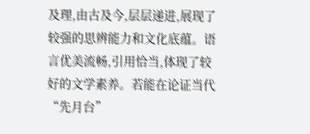及理,由古及今,层层递进,展现了较强的思辨能力和文化底蕴。语言优美流畅,引用恰当,体现了较好的文学素养。若能在论证当代“先月台”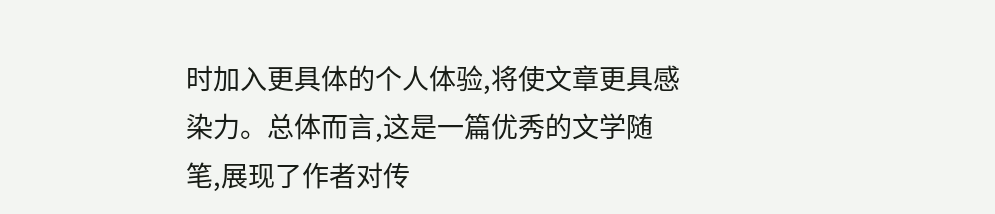时加入更具体的个人体验,将使文章更具感染力。总体而言,这是一篇优秀的文学随笔,展现了作者对传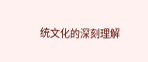统文化的深刻理解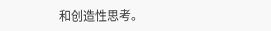和创造性思考。